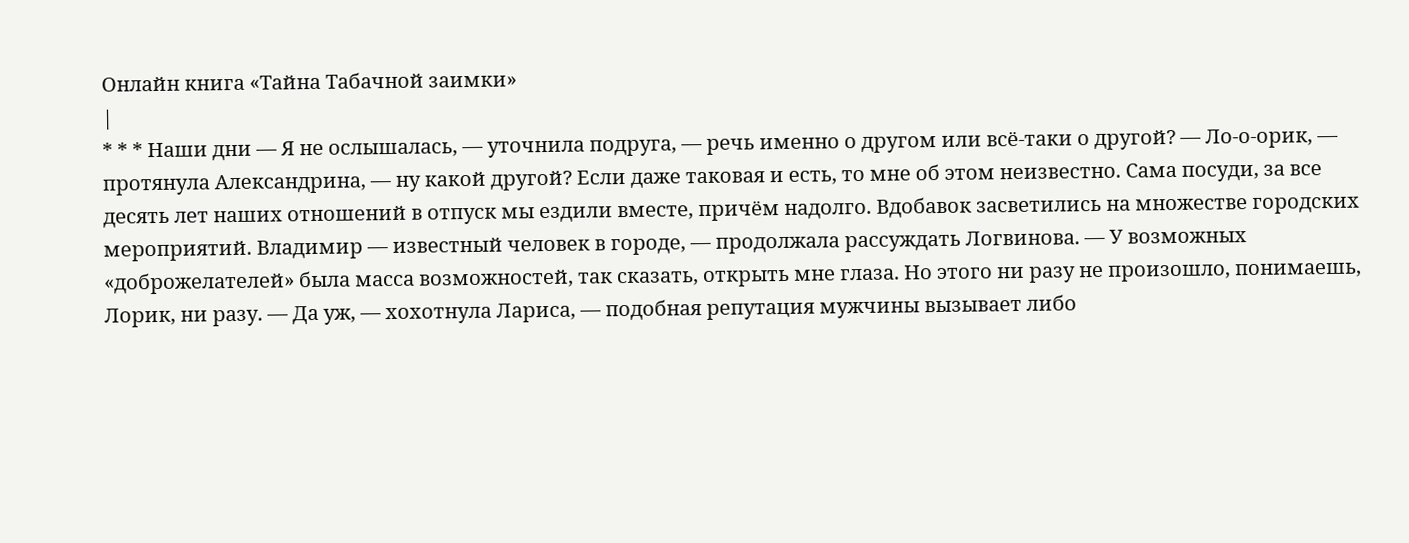Онлайн книга «Тайна Табачной заимки»
|
* * * Наши дни — Я не ослышалась, — уточнила подруга, — речь именно о другом или всё-таки о другой? — Ло-о-орик, — протянула Александрина, — ну какой другой? Если даже таковая и есть, то мне об этом неизвестно. Сама посуди, за все десять лет наших отношений в отпуск мы ездили вместе, причём надолго. Вдобавок засветились на множестве городских мероприятий. Владимир — известный человек в городе, — продолжала рассуждать Логвинова. — У возможных «доброжелателей» была масса возможностей, так сказать, открыть мне глаза. Но этого ни разу не произошло, понимаешь, Лорик, ни разу. — Да уж, — хохотнула Лариса, — подобная репутация мужчины вызывает либо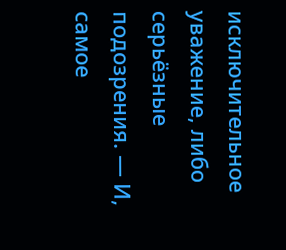исключительное уважение, либо серьёзные подозрения. — И, самое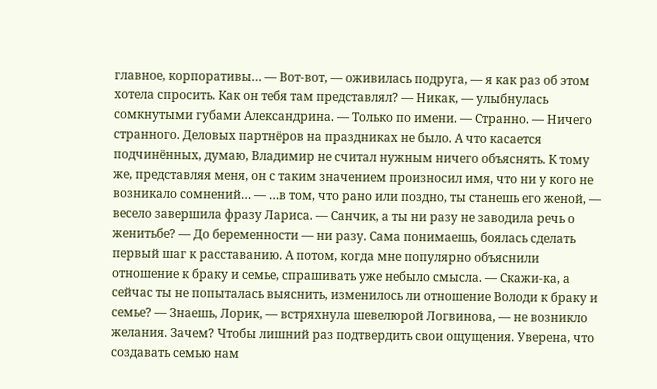главное, корпоративы… — Вот-вот, — оживилась подруга, — я как раз об этом хотела спросить. Как он тебя там представлял? — Никак, — улыбнулась сомкнутыми губами Александрина. — Только по имени. — Странно. — Ничего странного. Деловых партнёров на праздниках не было. А что касается подчинённых, думаю, Владимир не считал нужным ничего объяснять. К тому же, представляя меня, он с таким значением произносил имя, что ни у кого не возникало сомнений… — …в том, что рано или поздно, ты станешь его женой, — весело завершила фразу Лариса. — Санчик, а ты ни разу не заводила речь о женитьбе? — До беременности — ни разу. Сама понимаешь, боялась сделать первый шаг к расставанию. А потом, когда мне популярно объяснили отношение к браку и семье, спрашивать уже небыло смысла. — Скажи-ка, а сейчас ты не попыталась выяснить, изменилось ли отношение Володи к браку и семье? — Знаешь, Лорик, — встряхнула шевелюрой Логвинова, — не возникло желания. Зачем? Чтобы лишний раз подтвердить свои ощущения. Уверена, что создавать семью нам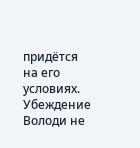придётся на его условиях. Убеждение Володи не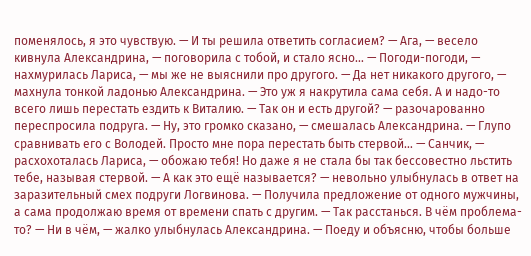поменялось, я это чувствую. — И ты решила ответить согласием? — Ага, — весело кивнула Александрина, — поговорила с тобой, и стало ясно… — Погоди-погоди, — нахмурилась Лариса, — мы же не выяснили про другого. — Да нет никакого другого, — махнула тонкой ладонью Александрина. — Это уж я накрутила сама себя. А и надо-то всего лишь перестать ездить к Виталию. — Так он и есть другой? — разочарованно переспросила подруга. — Ну, это громко сказано, — смешалась Александрина. — Глупо сравнивать его с Володей. Просто мне пора перестать быть стервой… — Санчик, — расхохоталась Лариса, — обожаю тебя! Но даже я не стала бы так бессовестно льстить тебе, называя стервой. — А как это ещё называется? — невольно улыбнулась в ответ на заразительный смех подруги Логвинова. — Получила предложение от одного мужчины, а сама продолжаю время от времени спать с другим. — Так расстанься. В чём проблема-то? — Ни в чём, — жалко улыбнулась Александрина. — Поеду и объясню, чтобы больше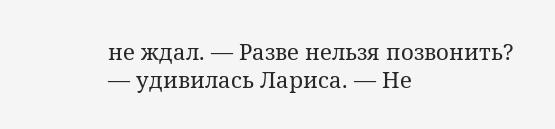не ждал. — Разве нельзя позвонить? — удивилась Лариса. — Не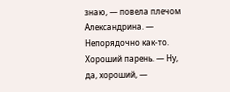знаю, — повела плечом Александрина. — Непорядочно как-то. Хороший парень. — Ну, да, хороший, —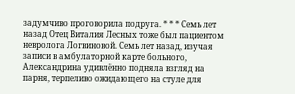задумчиво проговорила подруга. * * * Семь лет назад Отец Виталия Лесных тоже был пациентом невролога Логвиновой. Семь лет назад, изучая записи в амбулаторной карте больного, Александрина удивлённо подняла взгляд на парня, терпеливо ожидающего на стуле для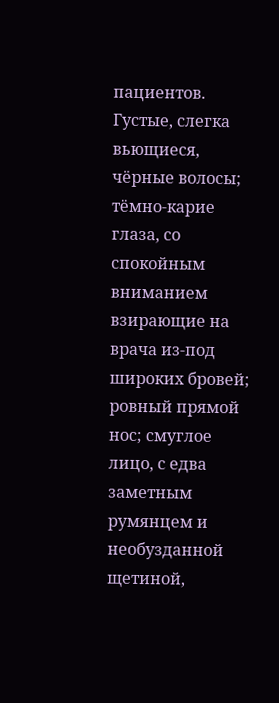пациентов. Густые, слегка вьющиеся, чёрные волосы; тёмно-карие глаза, со спокойным вниманием взирающие на врача из-под широких бровей; ровный прямой нос; смуглое лицо, с едва заметным румянцем и необузданной щетиной,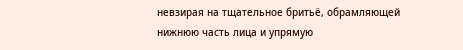невзирая на тщательное бритьё, обрамляющей нижнюю часть лица и упрямую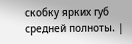скобку ярких губ средней полноты. |